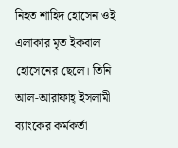নিহত শাহিদ হোসেন ওই এলাকার মৃত ইকবাল হোসেনের ছেলে। তিনি আল-আরাফাহ্ ইসলামী ব্যাংকের কর্মকর্তা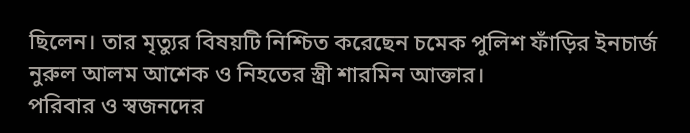ছিলেন। তার মৃত্যুর বিষয়টি নিশ্চিত করেছেন চমেক পুলিশ ফাঁড়ির ইনচার্জ নুরুল আলম আশেক ও নিহতের স্ত্রী শারমিন আক্তার।
পরিবার ও স্বজনদের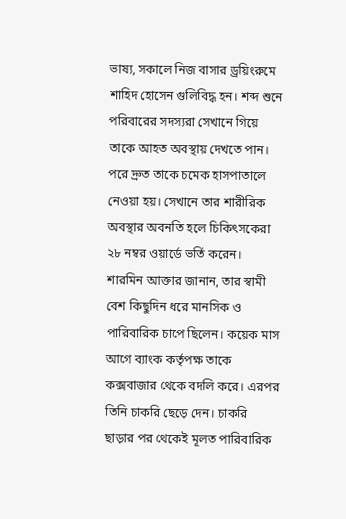ভাষ্য, সকালে নিজ বাসার ড্রয়িংরুমে শাহিদ হোসেন গুলিবিদ্ধ হন। শব্দ শুনে পরিবারের সদস্যরা সেখানে গিয়ে তাকে আহত অবস্থায় দেখতে পান। পরে দ্রুত তাকে চমেক হাসপাতালে নেওয়া হয়। সেখানে তার শারীরিক অবস্থার অবনতি হলে চিকিৎসকেরা ২৮ নম্বর ওয়ার্ডে ভর্তি করেন।
শারমিন আক্তার জানান, তার স্বামী বেশ কিছুদিন ধরে মানসিক ও পারিবারিক চাপে ছিলেন। কয়েক মাস আগে ব্যাংক কর্তৃপক্ষ তাকে কক্সবাজার থেকে বদলি করে। এরপর তিনি চাকরি ছেড়ে দেন। চাকরি ছাড়ার পর থেকেই মূলত পারিবারিক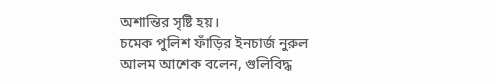অশান্তির সৃষ্টি হয়।
চমেক পুলিশ ফাঁড়ির ইনচার্জ নুরুল আলম আশেক বলেন, গুলিবিদ্ধ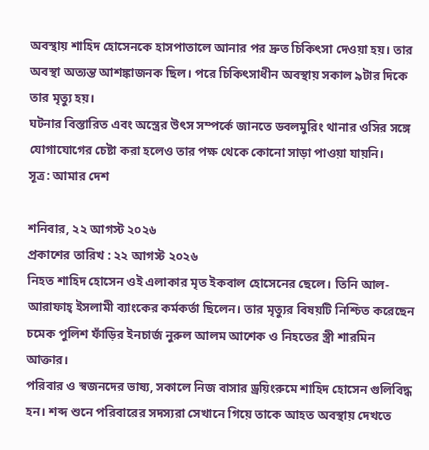অবস্থায় শাহিদ হোসেনকে হাসপাতালে আনার পর দ্রুত চিকিৎসা দেওয়া হয়। তার অবস্থা অত্যন্ত আশঙ্কাজনক ছিল। পরে চিকিৎসাধীন অবস্থায় সকাল ৯টার দিকে তার মৃত্যু হয়।
ঘটনার বিস্তারিত এবং অস্ত্রের উৎস সম্পর্কে জানতে ডবলমুরিং থানার ওসির সঙ্গে যোগাযোগের চেষ্টা করা হলেও তার পক্ষ থেকে কোনো সাড়া পাওয়া যায়নি।
সূত্র: আমার দেশ

শনিবার, ২২ আগস্ট ২০২৬
প্রকাশের তারিখ : ২২ আগস্ট ২০২৬
নিহত শাহিদ হোসেন ওই এলাকার মৃত ইকবাল হোসেনের ছেলে। তিনি আল-আরাফাহ্ ইসলামী ব্যাংকের কর্মকর্তা ছিলেন। তার মৃত্যুর বিষয়টি নিশ্চিত করেছেন চমেক পুলিশ ফাঁড়ির ইনচার্জ নুরুল আলম আশেক ও নিহতের স্ত্রী শারমিন আক্তার।
পরিবার ও স্বজনদের ভাষ্য, সকালে নিজ বাসার ড্রয়িংরুমে শাহিদ হোসেন গুলিবিদ্ধ হন। শব্দ শুনে পরিবারের সদস্যরা সেখানে গিয়ে তাকে আহত অবস্থায় দেখতে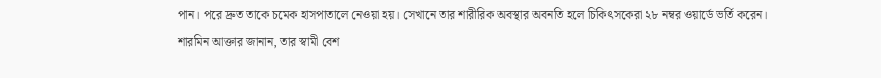পান। পরে দ্রুত তাকে চমেক হাসপাতালে নেওয়া হয়। সেখানে তার শারীরিক অবস্থার অবনতি হলে চিকিৎসকেরা ২৮ নম্বর ওয়ার্ডে ভর্তি করেন।
শারমিন আক্তার জানান, তার স্বামী বেশ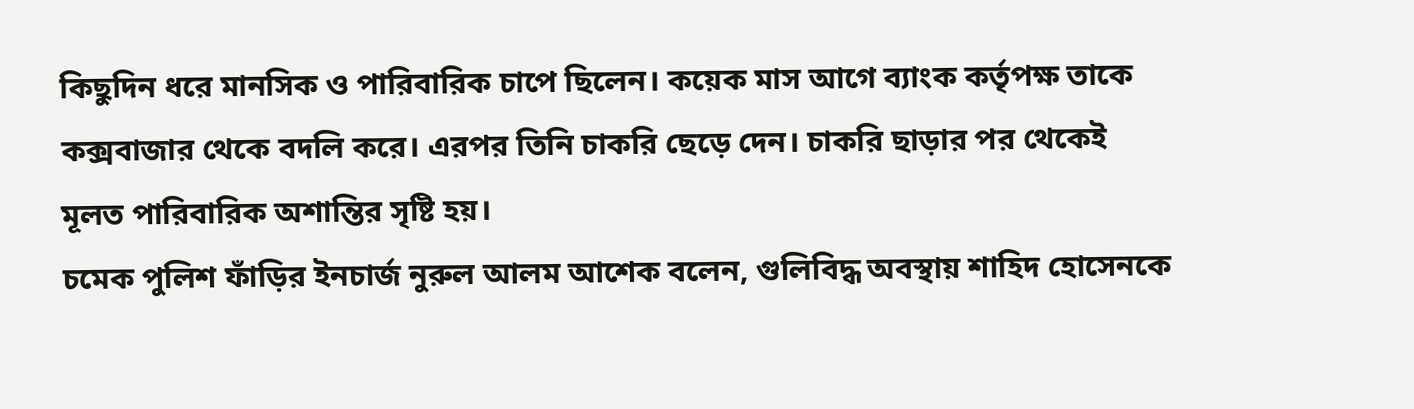কিছুদিন ধরে মানসিক ও পারিবারিক চাপে ছিলেন। কয়েক মাস আগে ব্যাংক কর্তৃপক্ষ তাকে কক্সবাজার থেকে বদলি করে। এরপর তিনি চাকরি ছেড়ে দেন। চাকরি ছাড়ার পর থেকেই মূলত পারিবারিক অশান্তির সৃষ্টি হয়।
চমেক পুলিশ ফাঁড়ির ইনচার্জ নুরুল আলম আশেক বলেন, গুলিবিদ্ধ অবস্থায় শাহিদ হোসেনকে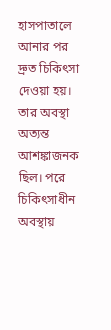হাসপাতালে আনার পর দ্রুত চিকিৎসা দেওয়া হয়। তার অবস্থা অত্যন্ত আশঙ্কাজনক ছিল। পরে চিকিৎসাধীন অবস্থায়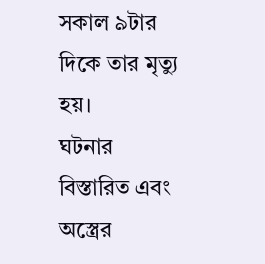সকাল ৯টার দিকে তার মৃত্যু হয়।
ঘটনার বিস্তারিত এবং অস্ত্রের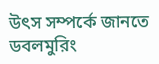উৎস সম্পর্কে জানতে ডবলমুরিং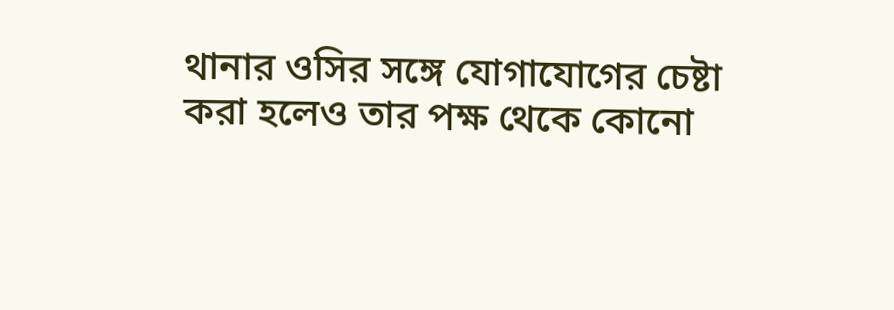থানার ওসির সঙ্গে যোগাযোগের চেষ্টা করা হলেও তার পক্ষ থেকে কোনো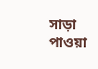সাড়া পাওয়া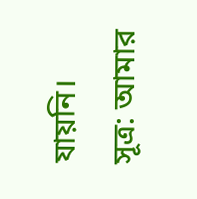যায়নি।
সূত্র: আমার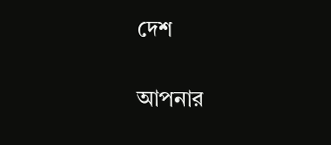দেশ

আপনার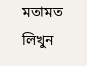মতামত লিখুন